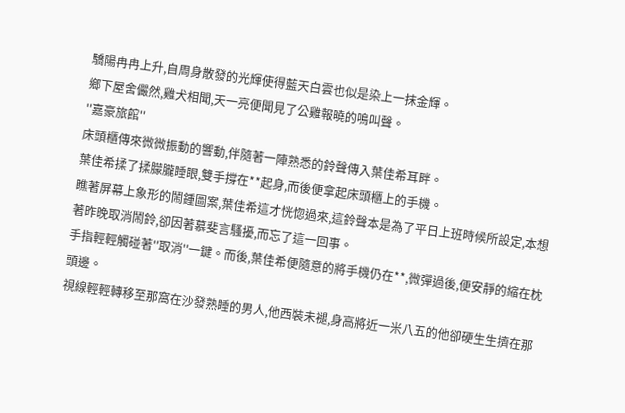驕陽冉冉上升,自周身散發的光輝使得藍天白雲也似是染上一抹金輝。
鄉下屋舍儼然,雞犬相聞,天一亮便聞見了公雞報曉的鳴叫聲。
''嘉豪旅館''
床頭櫃傳來微微振動的響動,伴隨著一陣熟悉的鈴聲傳入葉佳希耳畔。
葉佳希揉了揉朦朧睡眼,雙手撐在**起身,而後便拿起床頭櫃上的手機。
瞧著屏幕上象形的鬧鍾圖案,葉佳希這才恍惚過來,這鈴聲本是為了平日上班時候所設定,本想著昨晚取消鬧鈴,卻因著慕斐言騷擾,而忘了這一回事。
手指輕輕觸碰著''取消''一鍵。而後,葉佳希便隨意的將手機仍在**,微彈過後,便安靜的縮在枕頭邊。
視線輕輕轉移至那窩在沙發熟睡的男人,他西裝未褪,身高將近一米八五的他卻硬生生擠在那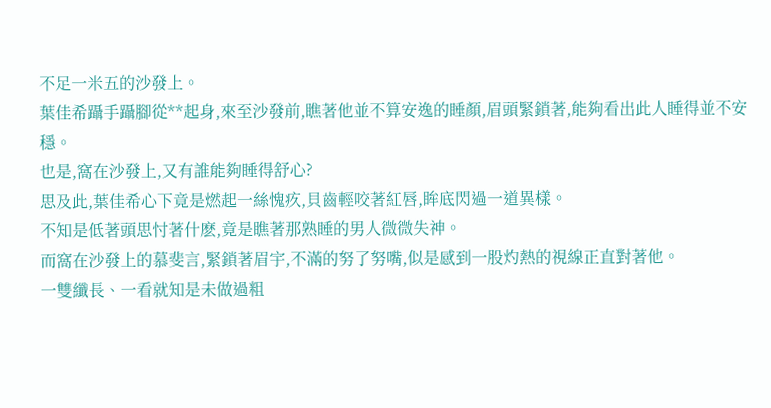不足一米五的沙發上。
葉佳希躡手躡腳從**起身,來至沙發前,瞧著他並不算安逸的睡顏,眉頭緊鎖著,能夠看出此人睡得並不安穩。
也是,窩在沙發上,又有誰能夠睡得舒心?
思及此,葉佳希心下竟是燃起一絲愧疚,貝齒輕咬著紅唇,眸底閃過一道異樣。
不知是低著頭思忖著什麽,竟是瞧著那熟睡的男人微微失神。
而窩在沙發上的慕斐言,緊鎖著眉宇,不滿的努了努嘴,似是感到一股灼熱的視線正直對著他。
一雙纖長、一看就知是未做過粗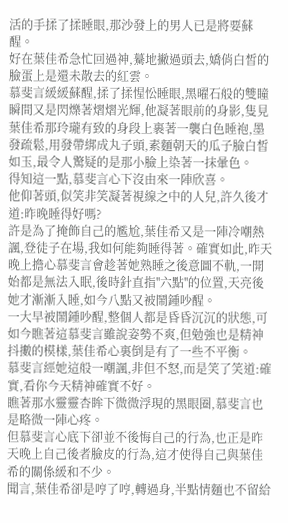活的手揉了揉睡眼,那沙發上的男人已是將要蘇醒。
好在葉佳希急忙回過神,驀地撇過頭去,嬌俏白皙的臉蛋上是還未散去的紅雲。
慕斐言緩緩蘇醒,揉了揉惺忪睡眼,黑曜石般的雙瞳瞬間又是閃爍著熠熠光輝,他凝著眼前的身影,隻見葉佳希那玲瓏有致的身段上裹著一襲白色睡袍,墨發疏鬆,用發帶綁成丸子頭,素麵朝天的瓜子臉白皙如玉,最令人驚疑的是那小臉上染著一抹暈色。
得知這一點,慕斐言心下沒由來一陣欣喜。
他仰著頭,似笑非笑凝著視線之中的人兒,許久後才道:昨晚睡得好嗎?
許是為了掩飾自己的尷尬,葉佳希又是一陣冷嘲熱諷,登徒子在場,我如何能夠睡得著。確實如此,昨天晚上擔心慕斐言會趁著她熟睡之後意圖不軌,一開始都是無法入眠,後時針直指''六點''的位置,天亮後她才漸漸入睡,如今八點又被鬧鍾吵醒。
一大早被鬧鍾吵醒,整個人都是昏昏沉沉的狀態,可如今瞧著這慕斐言雖說姿勢不爽,但勉強也是精神抖擻的模樣,葉佳希心裏倒是有了一些不平衡。
慕斐言經她這般一嘲諷,非但不怒,而是笑了笑道:確實,看你今天精神確實不好。
瞧著那水靈靈杏眸下微微浮現的黑眼圈,慕斐言也是略微一陣心疼。
但慕斐言心底下卻並不後悔自己的行為,也正是昨天晚上自己後者臉皮的行為,這才使得自己與葉佳希的關係緩和不少。
聞言,葉佳希卻是哼了哼,轉過身,半點情麵也不留給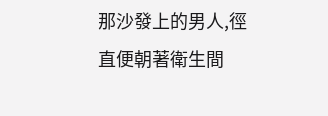那沙發上的男人,徑直便朝著衛生間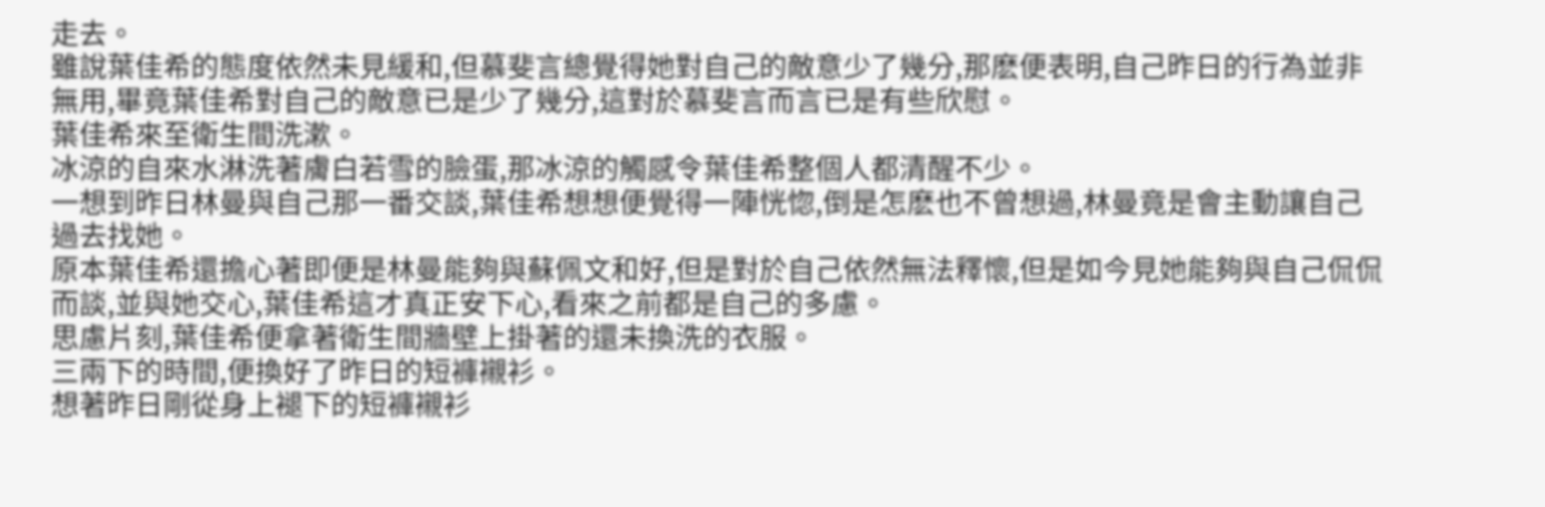走去。
雖說葉佳希的態度依然未見緩和,但慕斐言總覺得她對自己的敵意少了幾分,那麽便表明,自己昨日的行為並非無用,畢竟葉佳希對自己的敵意已是少了幾分,這對於慕斐言而言已是有些欣慰。
葉佳希來至衛生間洗漱。
冰涼的自來水淋洗著膚白若雪的臉蛋,那冰涼的觸感令葉佳希整個人都清醒不少。
一想到昨日林曼與自己那一番交談,葉佳希想想便覺得一陣恍惚,倒是怎麽也不曾想過,林曼竟是會主動讓自己過去找她。
原本葉佳希還擔心著即便是林曼能夠與蘇佩文和好,但是對於自己依然無法釋懷,但是如今見她能夠與自己侃侃而談,並與她交心,葉佳希這才真正安下心,看來之前都是自己的多慮。
思慮片刻,葉佳希便拿著衛生間牆壁上掛著的還未換洗的衣服。
三兩下的時間,便換好了昨日的短褲襯衫。
想著昨日剛從身上褪下的短褲襯衫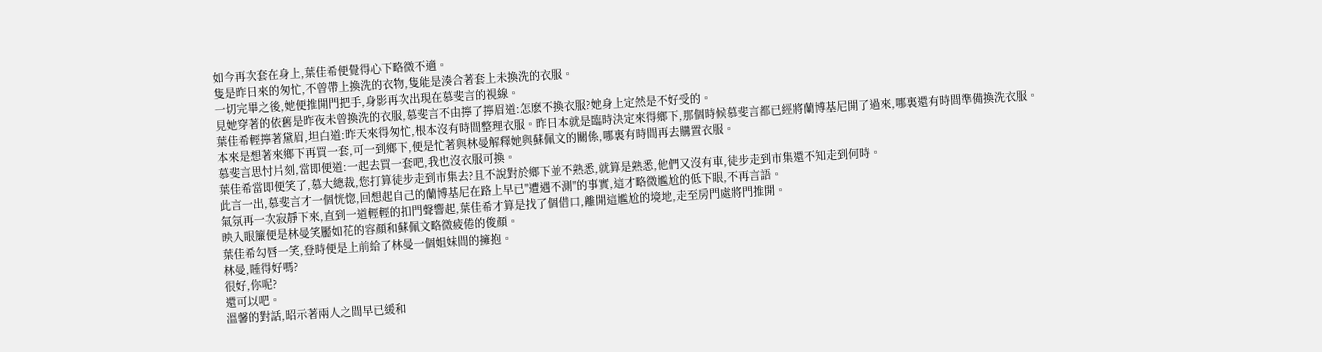如今再次套在身上,葉佳希便覺得心下略微不適。
隻是昨日來的匆忙,不曾帶上換洗的衣物,隻能是湊合著套上未換洗的衣服。
一切完畢之後,她便推開門把手,身影再次出現在慕斐言的視線。
見她穿著的依舊是昨夜未曾換洗的衣服,慕斐言不由擰了擰眉道:怎麽不換衣服?她身上定然是不好受的。
葉佳希輕擰著黛眉,坦白道:昨天來得匆忙,根本沒有時間整理衣服。昨日本就是臨時決定來得鄉下,那個時候慕斐言都已經將蘭博基尼開了過來,哪裏還有時間準備換洗衣服。
本來是想著來鄉下再買一套,可一到鄉下,便是忙著與林曼解釋她與蘇佩文的關係,哪裏有時間再去購置衣服。
慕斐言思忖片刻,當即便道:一起去買一套吧,我也沒衣服可換。
葉佳希當即便笑了,慕大總裁,您打算徒步走到市集去?且不說對於鄉下並不熟悉,就算是熟悉,他們又沒有車,徒步走到市集還不知走到何時。
此言一出,慕斐言才一個恍惚,回想起自己的蘭博基尼在路上早已''遭遇不測''的事實,這才略微尷尬的低下眼,不再言語。
氣氛再一次寂靜下來,直到一道輕輕的扣門聲響起,葉佳希才算是找了個借口,離開這尷尬的境地,走至房門處將門推開。
映入眼簾便是林曼笑靨如花的容顏和蘇佩文略微疲倦的俊顏。
葉佳希勾唇一笑,登時便是上前給了林曼一個姐妹間的擁抱。
林曼,睡得好嗎?
很好,你呢?
還可以吧。
溫馨的對話,昭示著兩人之間早已緩和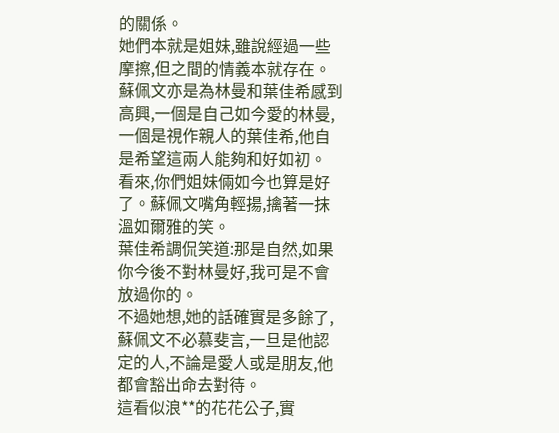的關係。
她們本就是姐妹,雖說經過一些摩擦,但之間的情義本就存在。
蘇佩文亦是為林曼和葉佳希感到高興,一個是自己如今愛的林曼,一個是視作親人的葉佳希,他自是希望這兩人能夠和好如初。
看來,你們姐妹倆如今也算是好了。蘇佩文嘴角輕揚,擒著一抹溫如爾雅的笑。
葉佳希調侃笑道:那是自然,如果你今後不對林曼好,我可是不會放過你的。
不過她想,她的話確實是多餘了,蘇佩文不必慕斐言,一旦是他認定的人,不論是愛人或是朋友,他都會豁出命去對待。
這看似浪**的花花公子,實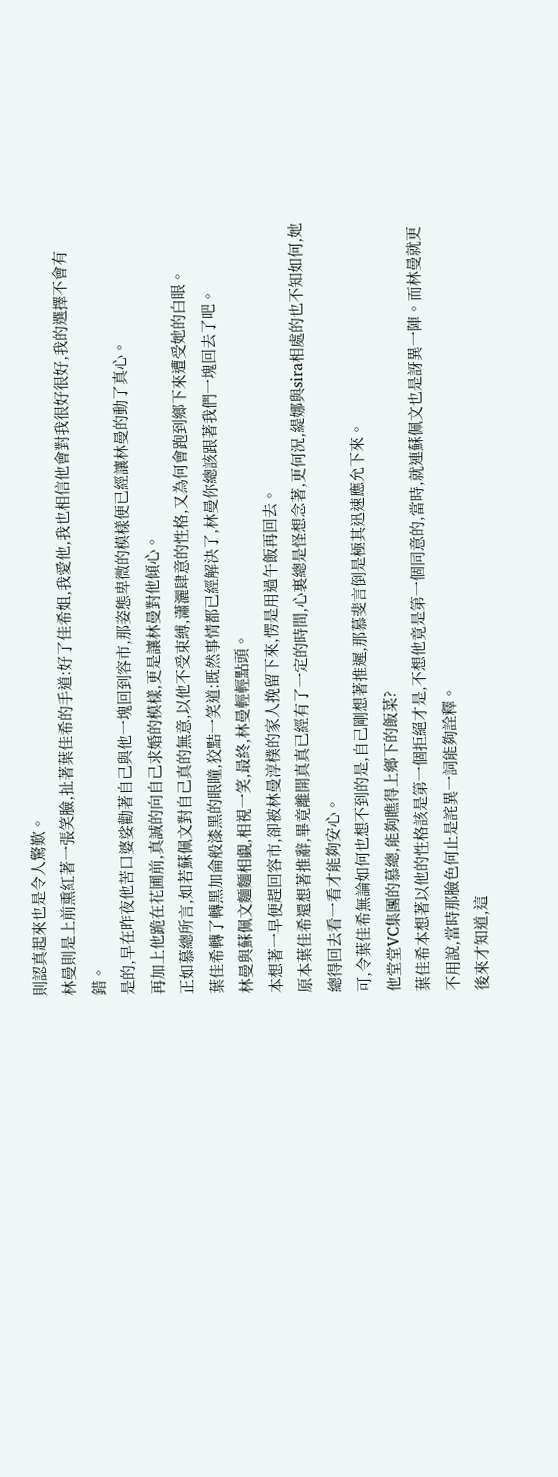則認真起來也是令人驚歎。
林曼則是上前熏紅著一張笑臉,扯著葉佳希的手道:好了佳希姐,我愛他,我也相信他會對我很好很好,我的選擇不會有錯。
是的,早在昨夜他苦口婆娑勸著自己與他一塊回到容市,那姿態卑微的模樣便已經讓林曼的動了真心。
再加上他跪在花圃前,真誠的向自己求婚的模樣,更是讓林曼對他傾心。
正如慕總所言,如若蘇佩文對自己真的無意,以他不受束縛,瀟灑肆意的性格,又為何會跑到鄉下來遭受她的白眼。
葉佳希轉了轉黑加侖般漆黑的眼瞳,狡黠一笑道:既然事情都已經解決了,林曼你總該跟著我們一塊回去了吧。
林曼與蘇佩文麵麵相覷,相視一笑,最終,林曼輕輕點頭。
本想著一早便趕回容市,卻被林曼淳樸的家人挽留下來,愣是用過午飯再回去。
原本葉佳希還想著推辭,畢竟離開真真已經有了一定的時間,心裏總是怪想念著,更何況,緹娜與sira相處的也不知如何,她總得回去看一看才能夠安心。
可,令葉佳希無論如何也想不到的是,自己剛想著推遲,那慕斐言倒是極其迅速應允下來。
他堂堂VC集團的慕總,能夠瞧得上鄉下的飯菜?
葉佳希本想著以他的性格該是第一個拒絕才是,不想他竟是第一個同意的,當時,就連蘇佩文也是訝異一陣。而林曼就更不用說,當時那臉色何止是詫異一詞能夠詮釋。
後來才知道,這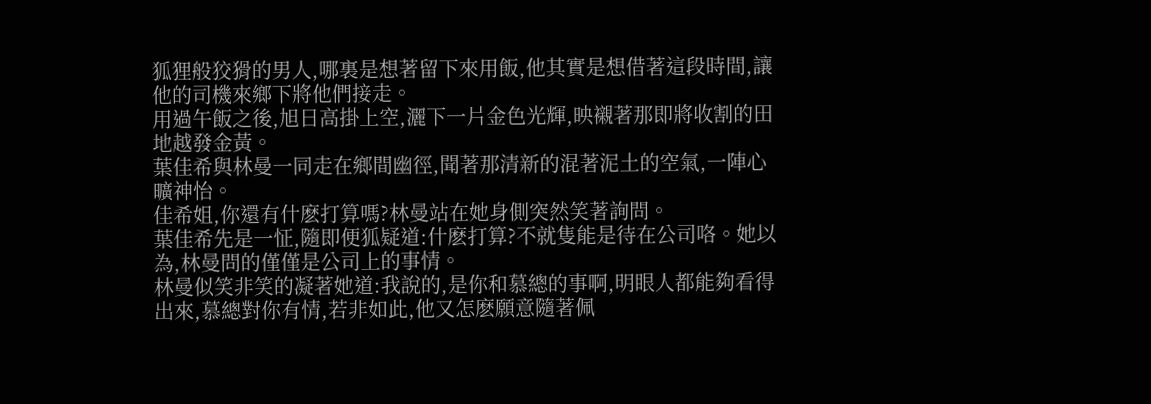狐狸般狡猾的男人,哪裏是想著留下來用飯,他其實是想借著這段時間,讓他的司機來鄉下將他們接走。
用過午飯之後,旭日高掛上空,灑下一片金色光輝,映襯著那即將收割的田地越發金黃。
葉佳希與林曼一同走在鄉間幽徑,聞著那清新的混著泥土的空氣,一陣心曠神怡。
佳希姐,你還有什麽打算嗎?林曼站在她身側突然笑著詢問。
葉佳希先是一怔,隨即便狐疑道:什麽打算?不就隻能是待在公司咯。她以為,林曼問的僅僅是公司上的事情。
林曼似笑非笑的凝著她道:我說的,是你和慕總的事啊,明眼人都能夠看得出來,慕總對你有情,若非如此,他又怎麽願意隨著佩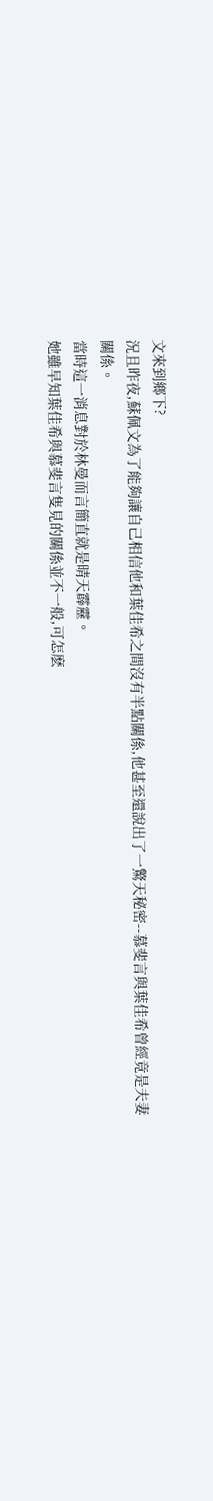文來到鄉下?
況且昨夜,蘇佩文為了能夠讓自己相信他和葉佳希之間沒有半點關係,他甚至還說出了一驚天秘密--慕斐言與葉佳希曾經竟是夫妻關係。
當時這一消息對於林曼而言簡直就是晴天霹靂。
她雖早知葉佳希與慕斐言隻見的關係並不一般,可怎麽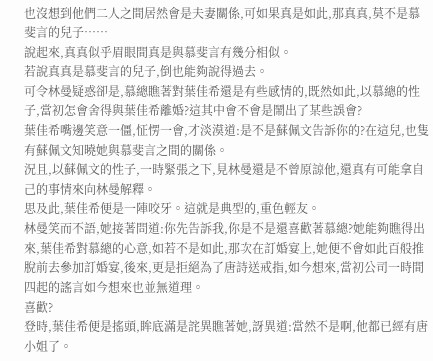也沒想到他們二人之間居然會是夫妻關係,可如果真是如此,那真真,莫不是慕斐言的兒子……
說起來,真真似乎眉眼間真是與慕斐言有幾分相似。
若說真真是慕斐言的兒子,倒也能夠說得過去。
可令林曼疑惑卻是,慕總瞧著對葉佳希還是有些感情的,既然如此,以慕總的性子,當初怎會舍得與葉佳希離婚?這其中會不會是鬧出了某些誤會?
葉佳希嘴邊笑意一僵,怔愣一會,才淡漠道:是不是蘇佩文告訴你的?在這兒,也隻有蘇佩文知曉她與慕斐言之間的關係。
況且,以蘇佩文的性子,一時緊張之下,見林曼還是不曾原諒他,還真有可能拿自己的事情來向林曼解釋。
思及此,葉佳希便是一陣咬牙。這就是典型的,重色輕友。
林曼笑而不語,她接著問道:你先告訴我,你是不是還喜歡著慕總?她能夠瞧得出來,葉佳希對慕總的心意,如若不是如此,那次在訂婚宴上,她便不會如此百般推脫前去參加訂婚宴,後來,更是拒絕為了唐詩送戒指,如今想來,當初公司一時間四起的謠言如今想來也並無道理。
喜歡?
登時,葉佳希便是搖頭,眸底滿是詫異瞧著她,訝異道:當然不是啊,他都已經有唐小姐了。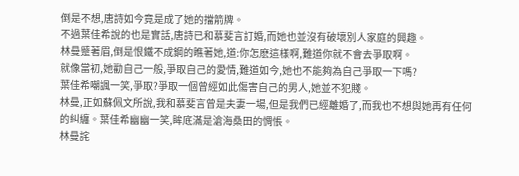倒是不想,唐詩如今竟是成了她的擋箭牌。
不過葉佳希說的也是實話,唐詩已和慕斐言訂婚,而她也並沒有破壞別人家庭的興趣。
林曼蹙著眉,倒是恨鐵不成鋼的瞧著她,道:你怎麽這樣啊,難道你就不會去爭取啊。
就像當初,她勸自己一般,爭取自己的愛情,難道如今,她也不能夠為自己爭取一下嗎?
葉佳希嘲諷一笑,爭取?爭取一個曾經如此傷害自己的男人,她並不犯賤。
林曼,正如蘇佩文所說,我和慕斐言曾是夫妻一場,但是我們已經離婚了,而我也不想與她再有任何的糾纏。葉佳希幽幽一笑,眸底滿是滄海桑田的惆悵。
林曼詫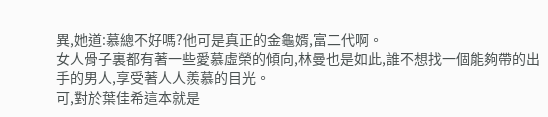異,她道:慕總不好嗎?他可是真正的金龜婿,富二代啊。
女人骨子裏都有著一些愛慕虛榮的傾向,林曼也是如此,誰不想找一個能夠帶的出手的男人,享受著人人羨慕的目光。
可,對於葉佳希這本就是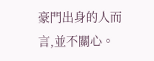豪門出身的人而言,並不關心。